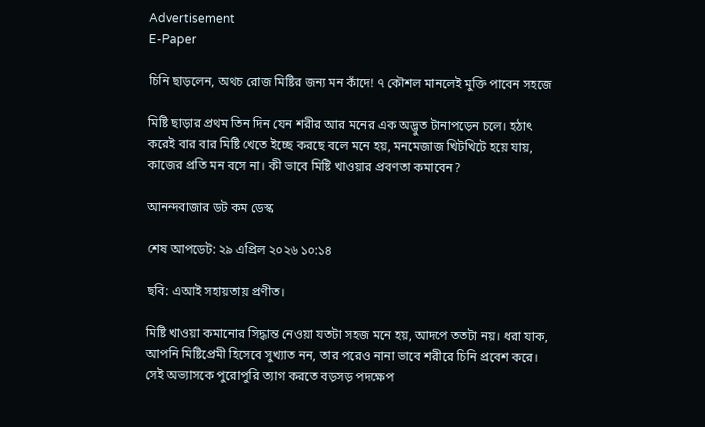Advertisement
E-Paper

চিনি ছাড়লেন, অথচ রোজ মিষ্টির জন্য মন কাঁদে! ৭ কৌশল মানলেই মুক্তি পাবেন সহজে

মিষ্টি ছাড়ার প্রথম তিন দিন যেন শরীর আর মনের এক অদ্ভুত টানাপড়েন চলে। হঠাৎ করেই বার বার মিষ্টি খেতে ইচ্ছে করছে বলে মনে হয়, মনমেজাজ খিটখিটে হয়ে যায়, কাজের প্রতি মন বসে না। কী ভাবে মিষ্টি খাওয়ার প্রবণতা কমাবেন?

আনন্দবাজার ডট কম ডেস্ক

শেষ আপডেট: ২৯ এপ্রিল ২০২৬ ১০:১৪

ছবি: এআই সহায়তায় প্রণীত।

মিষ্টি খাওয়া কমানোর সিদ্ধান্ত নেওয়া যতটা সহজ মনে হয়, আদপে ততটা নয়। ধরা যাক, আপনি মিষ্টিপ্রেমী হিসেবে সুখ্যাত নন, তার পরেও নানা ভাবে শরীরে চিনি প্রবেশ করে। সেই অভ্যাসকে পুরোপুরি ত্যাগ করতে বড়সড় পদক্ষেপ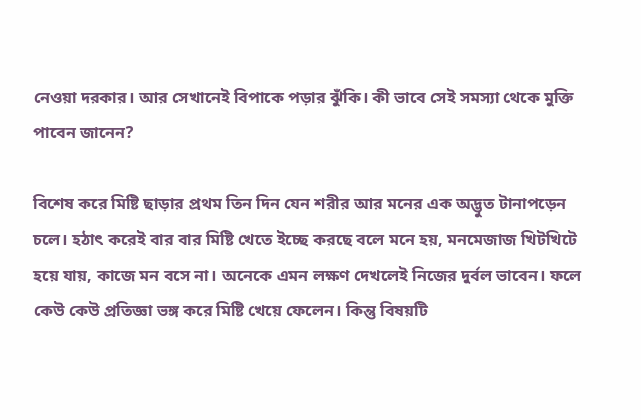নেওয়া দরকার। আর সেখানেই বিপাকে পড়ার ঝুঁকি। কী ভাবে সেই সমস্যা থেকে মুক্তি পাবেন জানেন?

বিশেষ করে মিষ্টি ছাড়ার প্রথম তিন দিন যেন শরীর আর মনের এক অদ্ভুত টানাপড়েন চলে। হঠাৎ করেই বার বার মিষ্টি খেতে ইচ্ছে করছে বলে মনে হয়, মনমেজাজ খিটখিটে হয়ে যায়, কাজে মন বসে না। অনেকে এমন লক্ষণ দেখলেই নিজের দুর্বল ভাবেন। ফলে কেউ কেউ প্রতিজ্ঞা ভঙ্গ করে মিষ্টি খেয়ে ফেলেন। কিন্তু বিষয়টি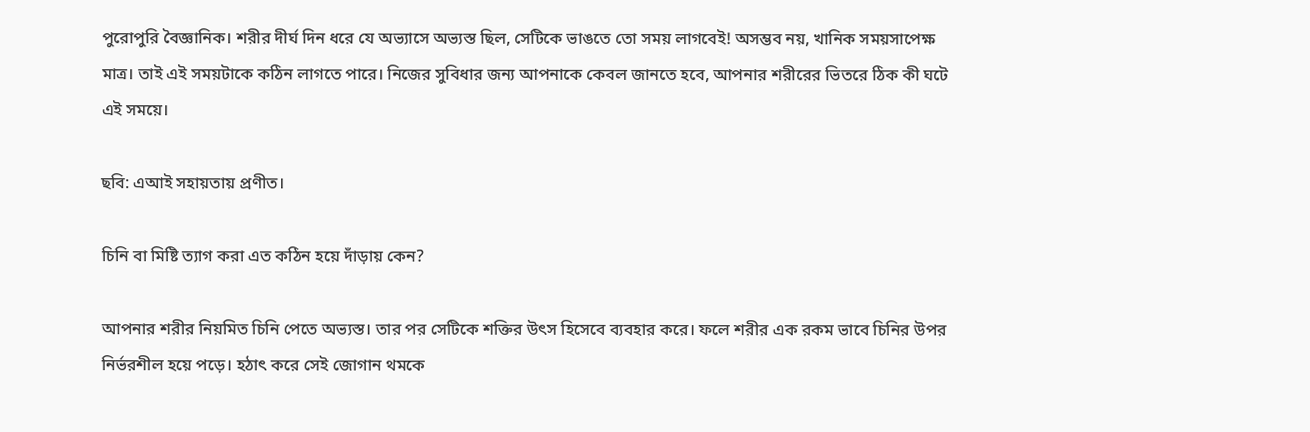পুরোপুরি বৈজ্ঞানিক। শরীর দীর্ঘ দিন ধরে যে অভ্যাসে অভ্যস্ত ছিল, সেটিকে ভাঙতে তো সময় লাগবেই! অসম্ভব নয়, খানিক সময়সাপেক্ষ মাত্র। তাই এই সময়টাকে কঠিন লাগতে পারে। নিজের সুবিধার জন্য আপনাকে কেবল জানতে হবে, আপনার শরীরের ভিতরে ঠিক কী ঘটে এই সময়ে।

ছবি: এআই সহায়তায় প্রণীত।

চিনি বা মিষ্টি ত্যাগ করা এত কঠিন হয়ে দাঁড়ায় কেন?

আপনার শরীর নিয়মিত চিনি পেতে অভ্যস্ত। তার পর সেটিকে শক্তির উৎস হিসেবে ব্যবহার করে। ফলে শরীর এক রকম ভাবে চিনির উপর নির্ভরশীল হয়ে পড়ে। হঠাৎ করে সেই জোগান থমকে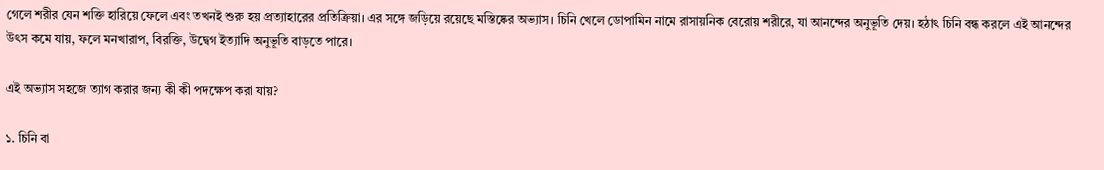গেলে শরীর যেন শক্তি হারিয়ে ফেলে এবং তখনই শুরু হয় প্রত্যাহারের প্রতিক্রিয়া। এর সঙ্গে জড়িয়ে রয়েছে মস্তিষ্কের অভ্যাস। চিনি খেলে ডোপামিন নামে রাসায়নিক বেরোয় শরীরে, যা আনন্দের অনুভূতি দেয়। হঠাৎ চিনি বন্ধ করলে এই আনন্দের উৎস কমে যায়, ফলে মনখারাপ, বিরক্তি, উদ্বেগ ইত্যাদি অনুভূতি বাড়তে পারে।

এই অভ্যাস সহজে ত্যাগ করার জন্য কী কী পদক্ষেপ করা যায়?

১. চিনি বা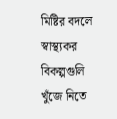মিষ্টির বদলে স্বাস্থ্যকর বিকল্পগুলি খুঁজে নিতে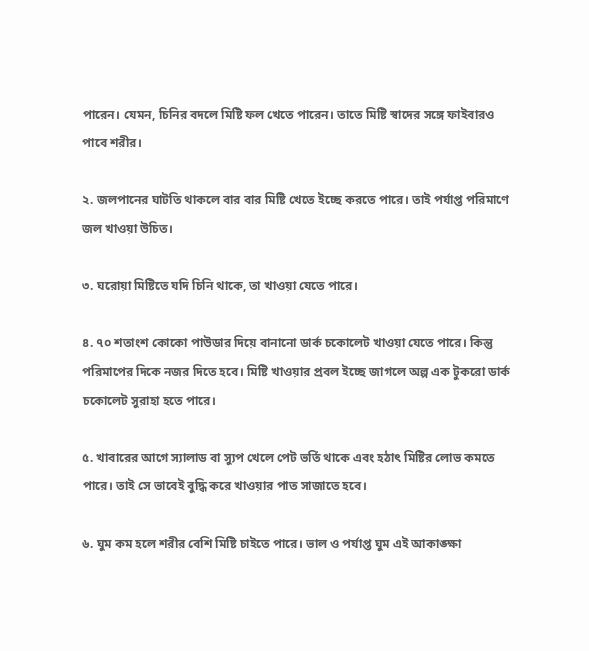পারেন। যেমন, চিনির বদলে মিষ্টি ফল খেতে পারেন। তাতে মিষ্টি স্বাদের সঙ্গে ফাইবারও পাবে শরীর।

২. জলপানের ঘাটতি থাকলে বার বার মিষ্টি খেতে ইচ্ছে করতে পারে। তাই পর্যাপ্ত পরিমাণে জল খাওয়া উচিত।

৩. ঘরোয়া মিষ্টিতে যদি চিনি থাকে, তা খাওয়া যেতে পারে।

৪. ৭০ শতাংশ কোকো পাউডার দিয়ে বানানো ডার্ক চকোলেট খাওয়া যেতে পারে। কিন্তু পরিমাপের দিকে নজর দিতে হবে। মিষ্টি খাওয়ার প্রবল ইচ্ছে জাগলে অল্প এক টুকরো ডার্ক চকোলেট সুরাহা হতে পারে।

৫. খাবারের আগে স্যালাড বা স্যুপ খেলে পেট ভর্তি থাকে এবং হঠাৎ মিষ্টির লোভ কমতে পারে। তাই সে ভাবেই বুদ্ধি করে খাওয়ার পাত সাজাতে হবে।

৬. ঘুম কম হলে শরীর বেশি মিষ্টি চাইতে পারে। ভাল ও পর্যাপ্ত ঘুম এই আকাঙ্ক্ষা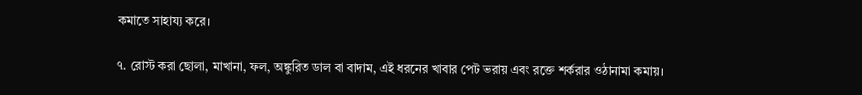কমাতে সাহায্য করে।

৭. রোস্ট করা ছোলা, মাখানা, ফল, অঙ্কুরিত ডাল বা বাদাম, এই ধরনের খাবার পেট ভরায় এবং রক্তে শর্করার ওঠানামা কমায়।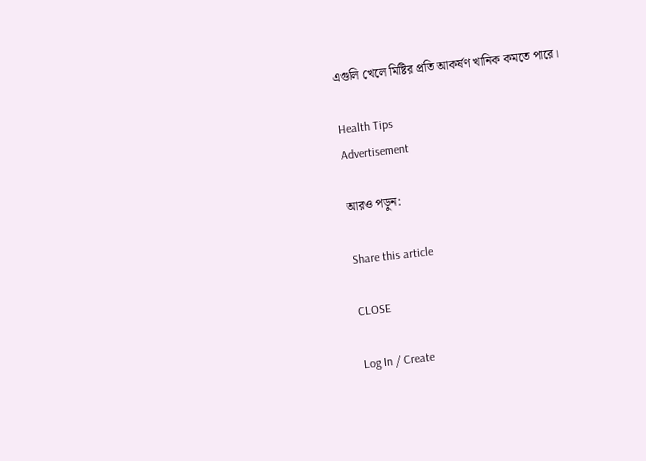এগুলি খেলে মিষ্টির প্রতি আকর্ষণ খানিক কমতে পারে।

Health Tips
Advertisement

আরও পড়ুন:

Share this article

CLOSE

Log In / Create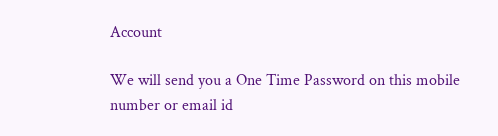Account

We will send you a One Time Password on this mobile number or email id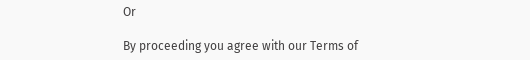Or

By proceeding you agree with our Terms of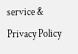service & Privacy Policy